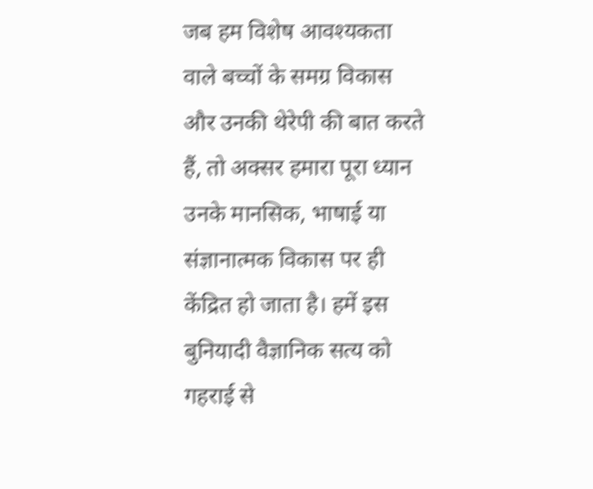जब हम विशेष आवश्यकता वाले बच्चों के समग्र विकास और उनकी थेरेपी की बात करते हैं, तो अक्सर हमारा पूरा ध्यान उनके मानसिक, भाषाई या संज्ञानात्मक विकास पर ही केंद्रित हो जाता है। हमें इस बुनियादी वैज्ञानिक सत्य को गहराई से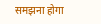समझना होगा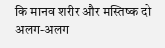कि मानव शरीर और मस्तिष्क दो अलग-अलग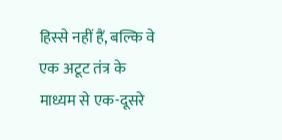हिस्से नहीं हैं, बल्कि वे एक अटूट तंत्र के माध्यम से एक-दूसरे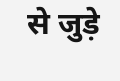से जुड़े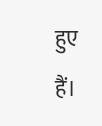हुए हैं।